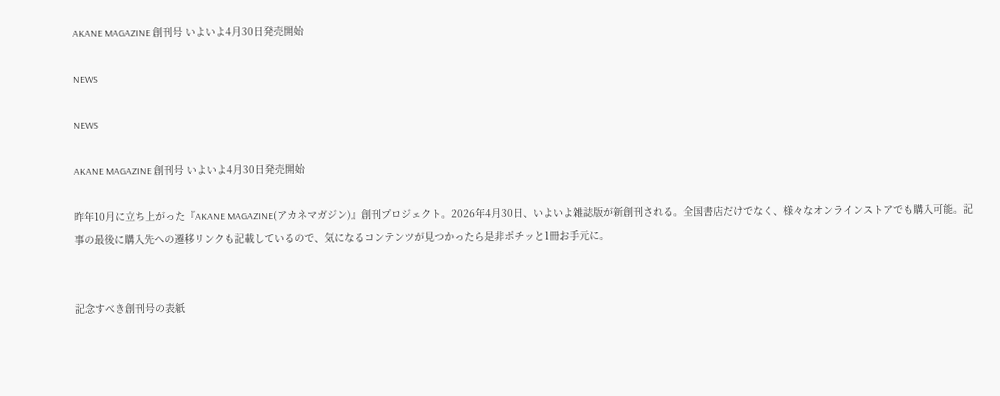AKANE MAGAZINE 創刊号 いよいよ4月30日発売開始

NEWS

NEWS

AKANE MAGAZINE 創刊号 いよいよ4月30日発売開始

昨年10月に立ち上がった『AKANE MAGAZINE(アカネマガジン)』創刊プロジェクト。2026年4月30日、いよいよ雑誌版が新創刊される。全国書店だけでなく、様々なオンラインストアでも購入可能。記事の最後に購入先への遷移リンクも記載しているので、気になるコンテンツが見つかったら是非ポチッと1冊お手元に。


記念すべき創刊号の表紙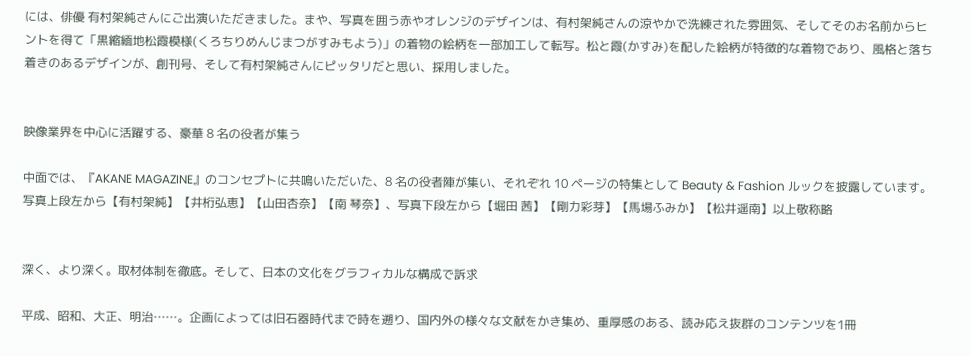には、俳優 有村架純さんにご出演いただきました。まや、写真を囲う赤やオレンジのデザインは、有村架純さんの涼やかで洗練された雰囲気、そしてそのお名前からヒントを得て「黒縮緬地松霞模様(くろちりめんじまつがすみもよう)」の着物の絵柄を一部加工して転写。松と霞(かすみ)を配した絵柄が特徴的な着物であり、風格と落ち着きのあるデザインが、創刊号、そして有村架純さんにピッタリだと思い、採用しました。


映像業界を中心に活躍する、豪華 8 名の役者が集う

中面では、『AKANE MAGAZINE』のコンセプトに共鳴いただいた、8 名の役者陣が集い、それぞれ 10 ページの特集として Beauty & Fashion ルックを披露しています。写真上段左から【有村架純】【井桁弘恵】【山田杏奈】【南 琴奈】、写真下段左から【堀田 茜】【剛力彩芽】【馬場ふみか】【松井遥南】以上敬称略


深く、より深く。取材体制を徹底。そして、日本の文化をグラフィカルな構成で訴求

平成、昭和、大正、明治……。企画によっては旧石器時代まで時を遡り、国内外の様々な文献をかき集め、重厚感のある、読み応え抜群のコンテンツを1冊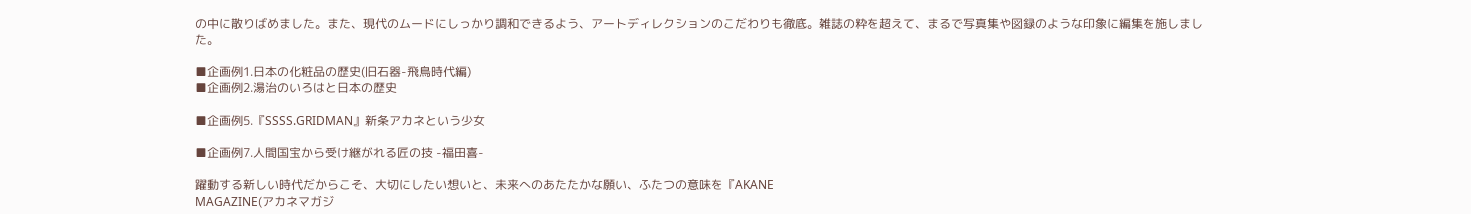の中に散りばめました。また、現代のムードにしっかり調和できるよう、アートディレクションのこだわりも徹底。雑誌の粋を超えて、まるで写真集や図録のような印象に編集を施しました。

■企画例1.日本の化粧品の歴史(旧石器-飛鳥時代編)
■企画例2.湯治のいろはと日本の歴史

■企画例5.『SSSS.GRIDMAN』新条アカネという少女

■企画例7.人間国宝から受け継がれる匠の技 -福田喜-

躍動する新しい時代だからこそ、大切にしたい想いと、未来へのあたたかな願い、ふたつの意味を『AKANE
MAGAZINE(アカネマガジ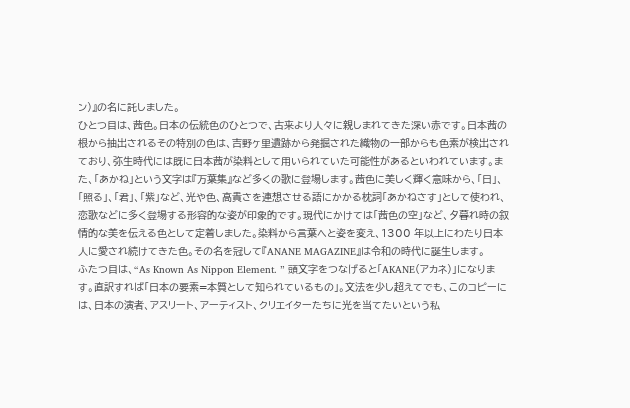ン)』の名に託しました。
ひとつ目は、茜色。日本の伝統色のひとつで、古来より人々に親しまれてきた深い赤です。日本茜の根から抽出されるその特別の色は、吉野ヶ里遺跡から発掘された織物の一部からも色素が検出されており、弥生時代には既に日本茜が染料として用いられていた可能性があるといわれています。また、「あかね」という文字は『万葉集』など多くの歌に登場します。茜色に美しく輝く意味から、「日」、「照る」、「君」、「紫」など、光や色、高貴さを連想させる語にかかる枕詞「あかねさす」として使われ、恋歌などに多く登場する形容的な姿が印象的です。現代にかけては「茜色の空」など、夕暮れ時の叙情的な美を伝える色として定着しました。染料から言葉へと姿を変え、1300 年以上にわたり日本人に愛され続けてきた色。その名を冠して『ANANE MAGAZINE』は令和の時代に誕生します。
ふたつ目は、“As Known As Nippon Element. ” 頭文字をつなげると「AKANE(アカネ)」になります。直訳すれば「日本の要素=本質として知られているもの」。文法を少し超えてでも、このコピーには、日本の演者、アスリート、アーティスト、クリエイターたちに光を当てたいという私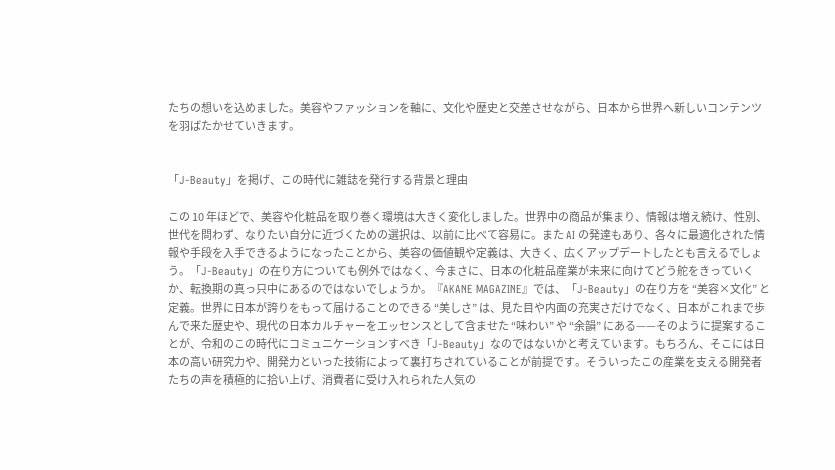たちの想いを込めました。美容やファッションを軸に、文化や歴史と交差させながら、日本から世界へ新しいコンテンツを羽ばたかせていきます。


「J-Beauty」を掲げ、この時代に雑誌を発行する背景と理由

この 10 年ほどで、美容や化粧品を取り巻く環境は大きく変化しました。世界中の商品が集まり、情報は増え続け、性別、世代を問わず、なりたい自分に近づくための選択は、以前に比べて容易に。また AI の発達もあり、各々に最適化された情報や手段を入手できるようになったことから、美容の価値観や定義は、大きく、広くアップデートしたとも言えるでしょう。「J-Beauty」の在り方についても例外ではなく、今まさに、日本の化粧品産業が未来に向けてどう舵をきっていくか、転換期の真っ只中にあるのではないでしょうか。『AKANE MAGAZINE』では、「J-Beauty」の在り方を “美容×文化” と定義。世界に日本が誇りをもって届けることのできる “美しさ” は、見た目や内面の充実さだけでなく、日本がこれまで歩んで来た歴史や、現代の日本カルチャーをエッセンスとして含ませた “味わい” や “余韻” にある——そのように提案することが、令和のこの時代にコミュニケーションすべき「J-Beauty」なのではないかと考えています。もちろん、そこには日本の高い研究力や、開発力といった技術によって裏打ちされていることが前提です。そういったこの産業を支える開発者たちの声を積極的に拾い上げ、消費者に受け入れられた人気の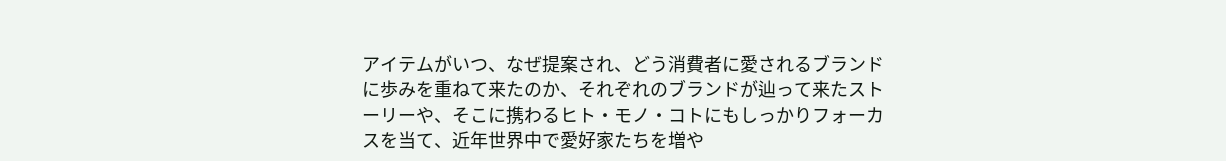アイテムがいつ、なぜ提案され、どう消費者に愛されるブランドに歩みを重ねて来たのか、それぞれのブランドが辿って来たストーリーや、そこに携わるヒト・モノ・コトにもしっかりフォーカスを当て、近年世界中で愛好家たちを増や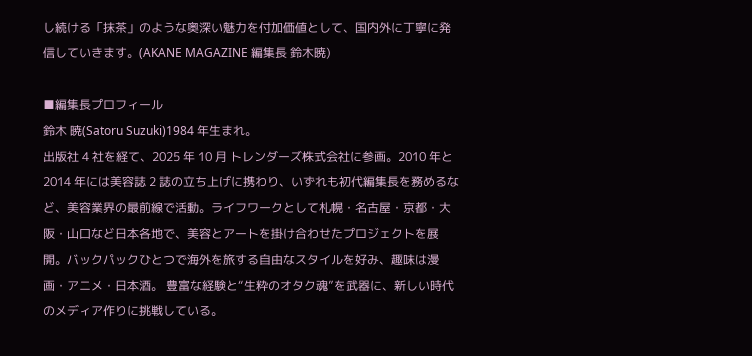し続ける「抹茶」のような奥深い魅力を付加価値として、国内外に丁寧に発信していきます。(AKANE MAGAZINE 編集長 鈴木暁)

■編集長プロフィール
鈴木 暁(Satoru Suzuki)1984 年生まれ。
出版社 4 社を経て、2025 年 10 月 トレンダーズ株式会社に参画。2010 年と 2014 年には美容誌 2 誌の立ち上げに携わり、いずれも初代編集長を務めるなど、美容業界の最前線で活動。ライフワークとして札幌・名古屋・京都・大阪・山口など日本各地で、美容とアートを掛け合わせたプロジェクトを展開。バックパックひとつで海外を旅する自由なスタイルを好み、趣味は漫画・アニメ・日本酒。 豊富な経験と“生粋のオタク魂”を武器に、新しい時代のメディア作りに挑戦している。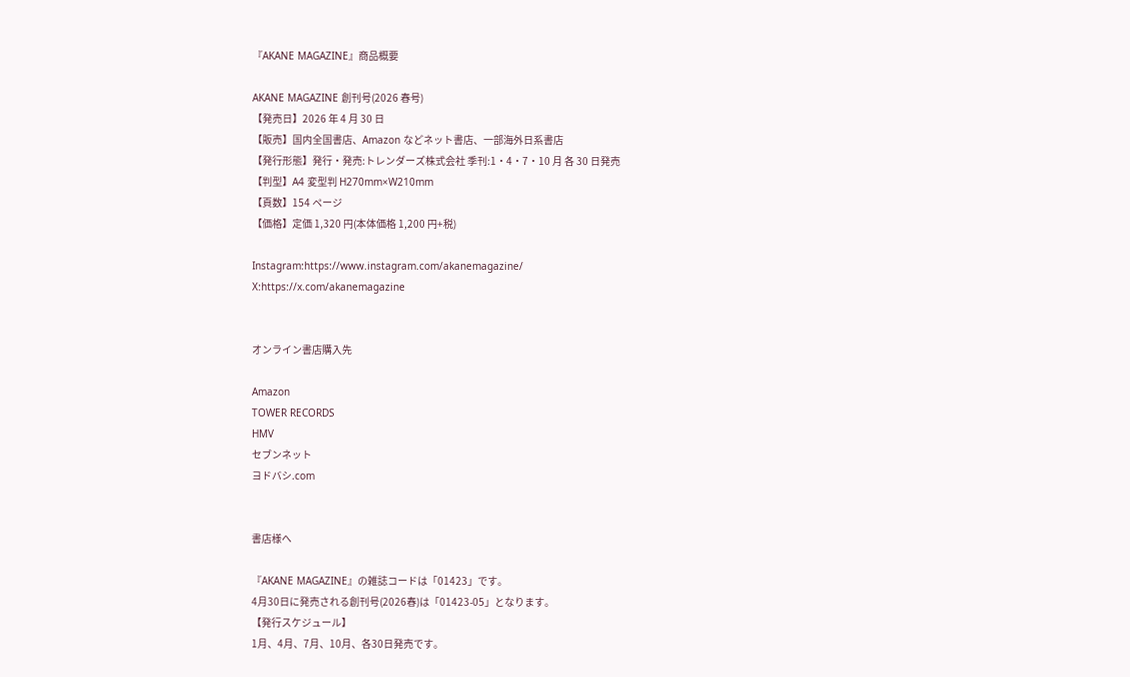『AKANE MAGAZINE』商品概要

AKANE MAGAZINE 創刊号(2026 春号)
【発売日】2026 年 4 月 30 日
【販売】国内全国書店、Amazon などネット書店、一部海外日系書店
【発行形態】発行・発売:トレンダーズ株式会社 季刊:1・4・7・10 月 各 30 日発売
【判型】A4 変型判 H270mm×W210mm
【頁数】154 ページ
【価格】定価 1,320 円(本体価格 1,200 円+税)

Instagram:https://www.instagram.com/akanemagazine/
X:https://x.com/akanemagazine


オンライン書店購入先

Amazon
TOWER RECORDS
HMV
セブンネット
ヨドバシ.com


書店様へ

『AKANE MAGAZINE』の雑誌コードは「01423」です。
4月30日に発売される創刊号(2026春)は「01423-05」となります。
【発行スケジュール】
1月、4月、7月、10月、各30日発売です。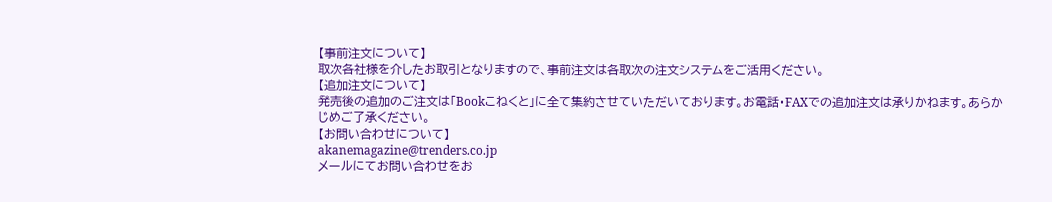【事前注文について】
取次各社様を介したお取引となりますので、事前注文は各取次の注文システムをご活用ください。
【追加注文について】
発売後の追加のご注文は「Bookこねくと」に全て集約させていただいております。お電話・FAXでの追加注文は承りかねます。あらかじめご了承ください。
【お問い合わせについて】
akanemagazine@trenders.co.jp
メールにてお問い合わせをお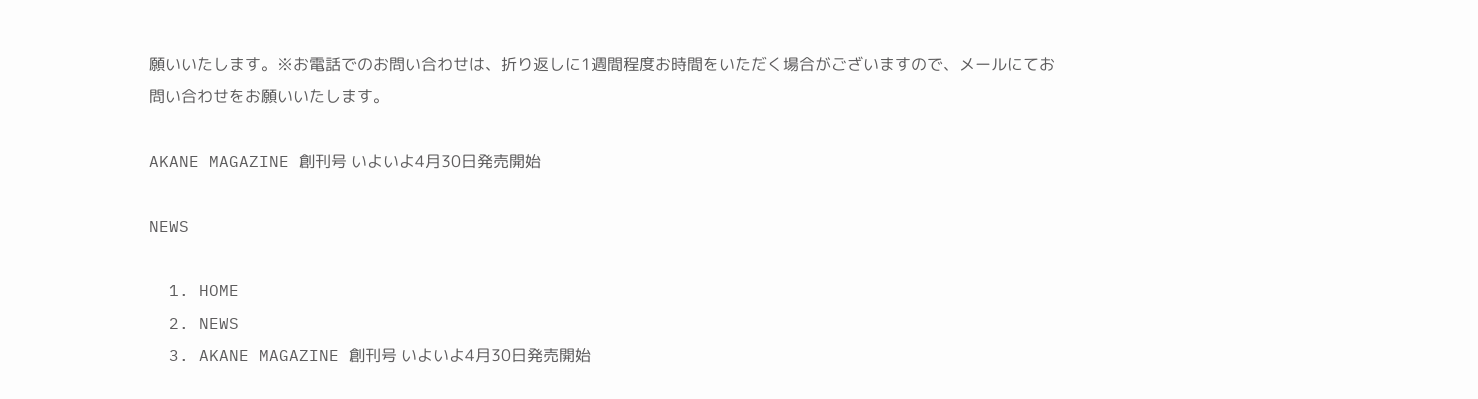願いいたします。※お電話でのお問い合わせは、折り返しに1週間程度お時間をいただく場合がございますので、メールにてお問い合わせをお願いいたします。

AKANE MAGAZINE 創刊号 いよいよ4月30日発売開始

NEWS

  1. HOME
  2. NEWS
  3. AKANE MAGAZINE 創刊号 いよいよ4月30日発売開始